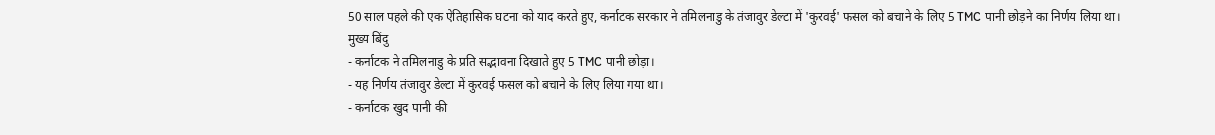50 साल पहले की एक ऐतिहासिक घटना को याद करते हुए, कर्नाटक सरकार ने तमिलनाडु के तंजावुर डेल्टा में 'कुरवई' फसल को बचाने के लिए 5 TMC पानी छोड़ने का निर्णय लिया था।
मुख्य बिंदु
- कर्नाटक ने तमिलनाडु के प्रति सद्भावना दिखाते हुए 5 TMC पानी छोड़ा।
- यह निर्णय तंजावुर डेल्टा में कुरवई फसल को बचाने के लिए लिया गया था।
- कर्नाटक खुद पानी की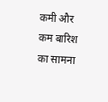कमी और कम बारिश का सामना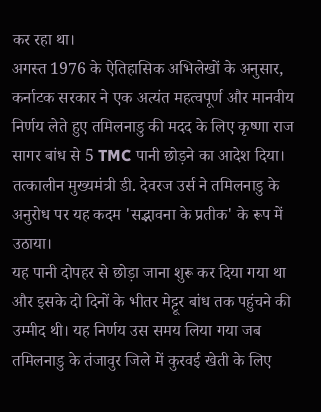कर रहा था।
अगस्त 1976 के ऐतिहासिक अभिलेखों के अनुसार, कर्नाटक सरकार ने एक अत्यंत महत्वपूर्ण और मानवीय निर्णय लेते हुए तमिलनाडु की मदद के लिए कृष्णा राज सागर बांध से 5 TMC पानी छोड़ने का आदेश दिया। तत्कालीन मुख्यमंत्री डी. देवरज उर्स ने तमिलनाडु के अनुरोध पर यह कदम 'सद्भावना के प्रतीक' के रूप में उठाया।
यह पानी दोपहर से छोड़ा जाना शुरू कर दिया गया था और इसके दो दिनों के भीतर मेट्टूर बांध तक पहुंचने की उम्मीद थी। यह निर्णय उस समय लिया गया जब तमिलनाडु के तंजावुर जिले में कुरवई खेती के लिए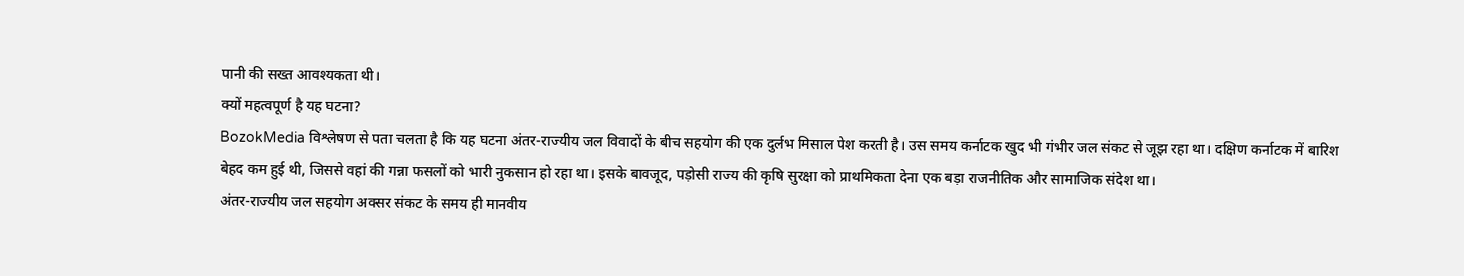पानी की सख्त आवश्यकता थी।
क्यों महत्वपूर्ण है यह घटना?
BozokMedia विश्लेषण से पता चलता है कि यह घटना अंतर-राज्यीय जल विवादों के बीच सहयोग की एक दुर्लभ मिसाल पेश करती है। उस समय कर्नाटक खुद भी गंभीर जल संकट से जूझ रहा था। दक्षिण कर्नाटक में बारिश बेहद कम हुई थी, जिससे वहां की गन्ना फसलों को भारी नुकसान हो रहा था। इसके बावजूद, पड़ोसी राज्य की कृषि सुरक्षा को प्राथमिकता देना एक बड़ा राजनीतिक और सामाजिक संदेश था।
अंतर-राज्यीय जल सहयोग अक्सर संकट के समय ही मानवीय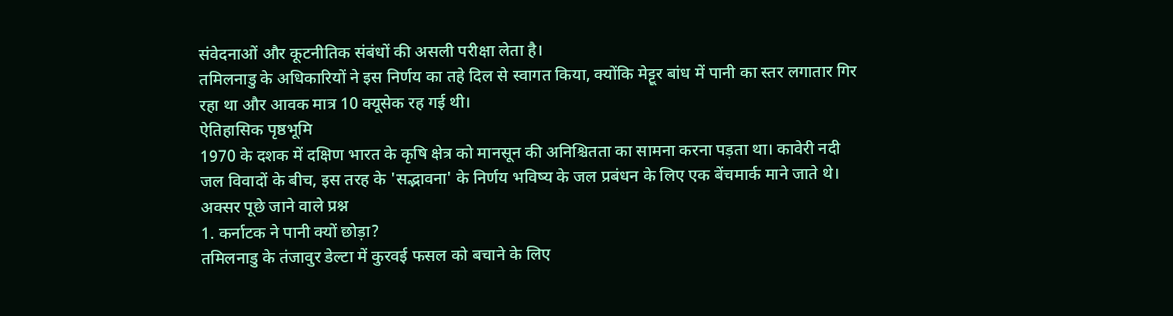संवेदनाओं और कूटनीतिक संबंधों की असली परीक्षा लेता है।
तमिलनाडु के अधिकारियों ने इस निर्णय का तहे दिल से स्वागत किया, क्योंकि मेट्टूर बांध में पानी का स्तर लगातार गिर रहा था और आवक मात्र 10 क्यूसेक रह गई थी।
ऐतिहासिक पृष्ठभूमि
1970 के दशक में दक्षिण भारत के कृषि क्षेत्र को मानसून की अनिश्चितता का सामना करना पड़ता था। कावेरी नदी जल विवादों के बीच, इस तरह के 'सद्भावना' के निर्णय भविष्य के जल प्रबंधन के लिए एक बेंचमार्क माने जाते थे।
अक्सर पूछे जाने वाले प्रश्न
1. कर्नाटक ने पानी क्यों छोड़ा?
तमिलनाडु के तंजावुर डेल्टा में कुरवई फसल को बचाने के लिए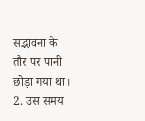सद्भावना के तौर पर पानी छोड़ा गया था।
2. उस समय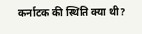कर्नाटक की स्थिति क्या थी?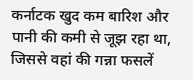कर्नाटक खुद कम बारिश और पानी की कमी से जूझ रहा था, जिससे वहां की गन्ना फसलें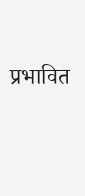प्रभावित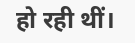हो रही थीं।